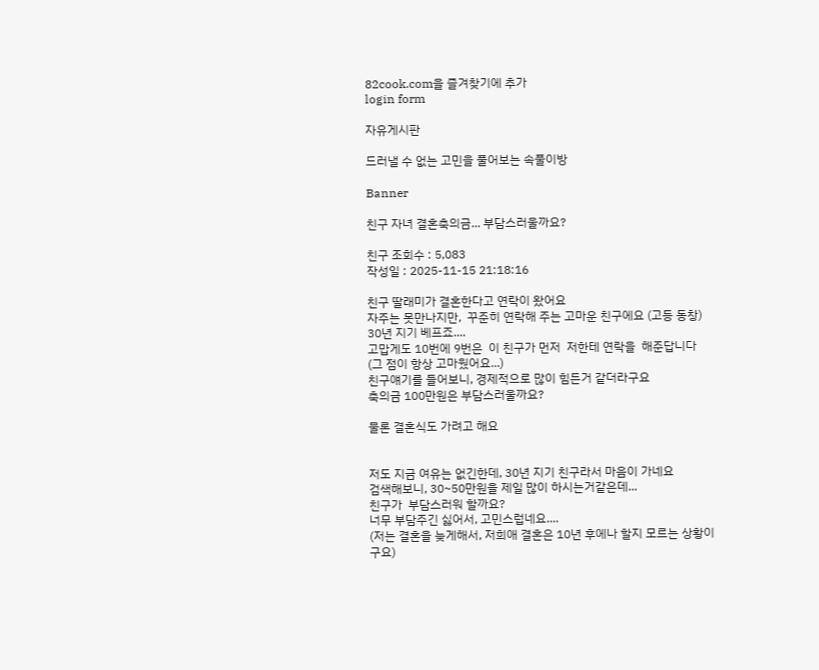82cook.com을 즐겨찾기에 추가
login form

자유게시판

드러낼 수 없는 고민을 풀어보는 속풀이방

Banner

친구 자녀 결혼축의금... 부담스러울까요?

친구 조회수 : 5,083
작성일 : 2025-11-15 21:18:16

친구 딸래미가 결혼한다고 연락이 왔어요
자주는 못만나지만,  꾸준히 연락해 주는 고마운 친구에요 (고등 동창)
30년 지기 베프죠....
고맙게도 10번에 9번은  이 친구가 먼저  저한테 연락을  해준답니다
(그 점이 항상 고마웠어요...)
친구얘기를 들어보니, 경제적으로 많이 힘든거 같더라구요
축의금 100만원은 부담스러울까요?

물론 결혼식도 가려고 해요


저도 지금 여유는 없긴한데, 30년 지기 친구라서 마음이 가네요
검색해보니, 30~50만원을 제일 많이 하시는거같은데...
친구가  부담스러워 할까요?
너무 부담주긴 싫어서, 고민스럽네요....
(저는 결혼을 늦게해서, 저희애 결혼은 10년 후에나 할지 모르는 상황이구요)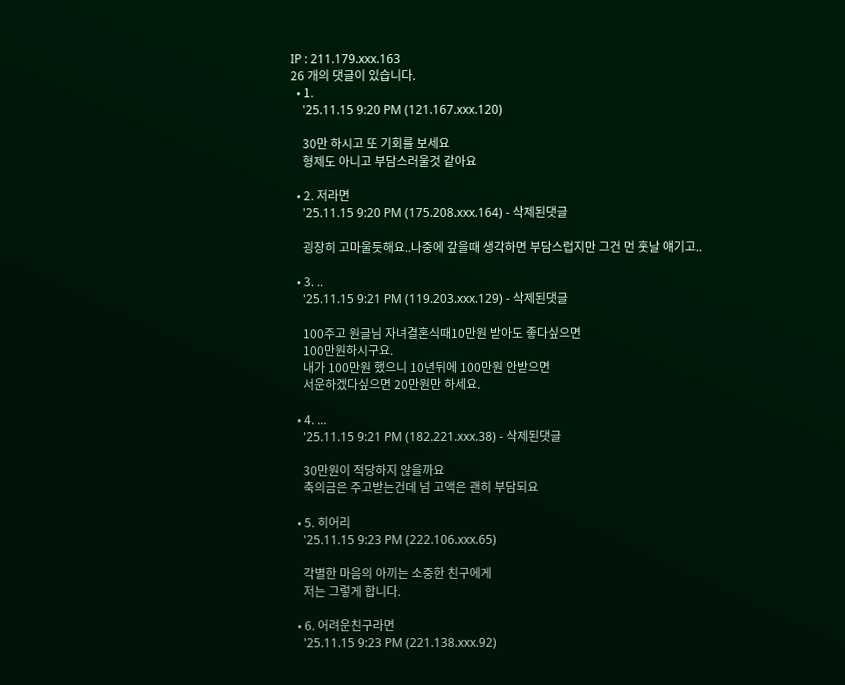IP : 211.179.xxx.163
26 개의 댓글이 있습니다.
  • 1.
    '25.11.15 9:20 PM (121.167.xxx.120)

    30만 하시고 또 기회를 보세요
    형제도 아니고 부담스러울것 같아요

  • 2. 저라면
    '25.11.15 9:20 PM (175.208.xxx.164) - 삭제된댓글

    굉장히 고마울듯해요..나중에 갚을때 생각하면 부담스럽지만 그건 먼 훗날 얘기고..

  • 3. ..
    '25.11.15 9:21 PM (119.203.xxx.129) - 삭제된댓글

    100주고 원글님 자녀결혼식때10만원 받아도 좋다싶으면
    100만원하시구요.
    내가 100만원 했으니 10년뒤에 100만원 안받으면
    서운하겠다싶으면 20만원만 하세요.

  • 4. ...
    '25.11.15 9:21 PM (182.221.xxx.38) - 삭제된댓글

    30만원이 적당하지 않을까요
    축의금은 주고받는건데 넘 고액은 괜히 부담되요

  • 5. 히어리
    '25.11.15 9:23 PM (222.106.xxx.65)

    각별한 마음의 아끼는 소중한 친구에게
    저는 그렇게 합니다.

  • 6. 어려운친구라면
    '25.11.15 9:23 PM (221.138.xxx.92)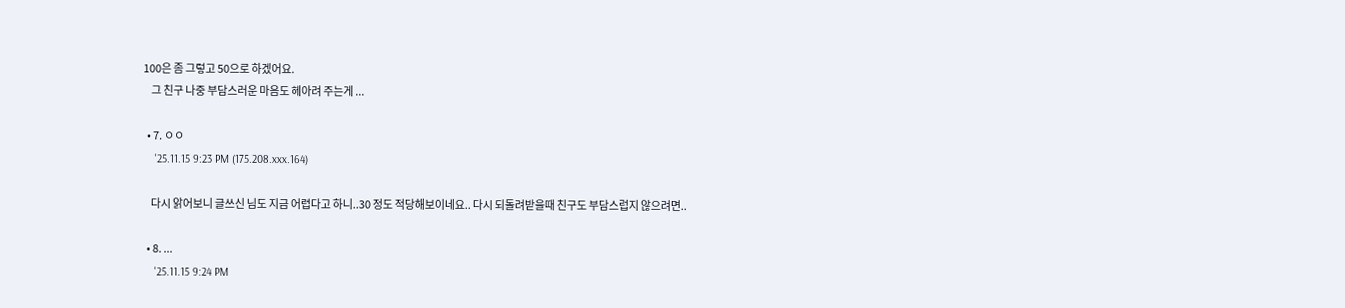100은 좀 그렇고 50으로 하겠어요.
    그 친구 나중 부담스러운 마음도 헤아려 주는게 ...

  • 7. ㅇㅇ
    '25.11.15 9:23 PM (175.208.xxx.164)

    다시 앍어보니 글쓰신 님도 지금 어렵다고 하니..30 정도 적당해보이네요.. 다시 되돌려받을때 친구도 부담스럽지 않으려면..

  • 8. ...
    '25.11.15 9:24 PM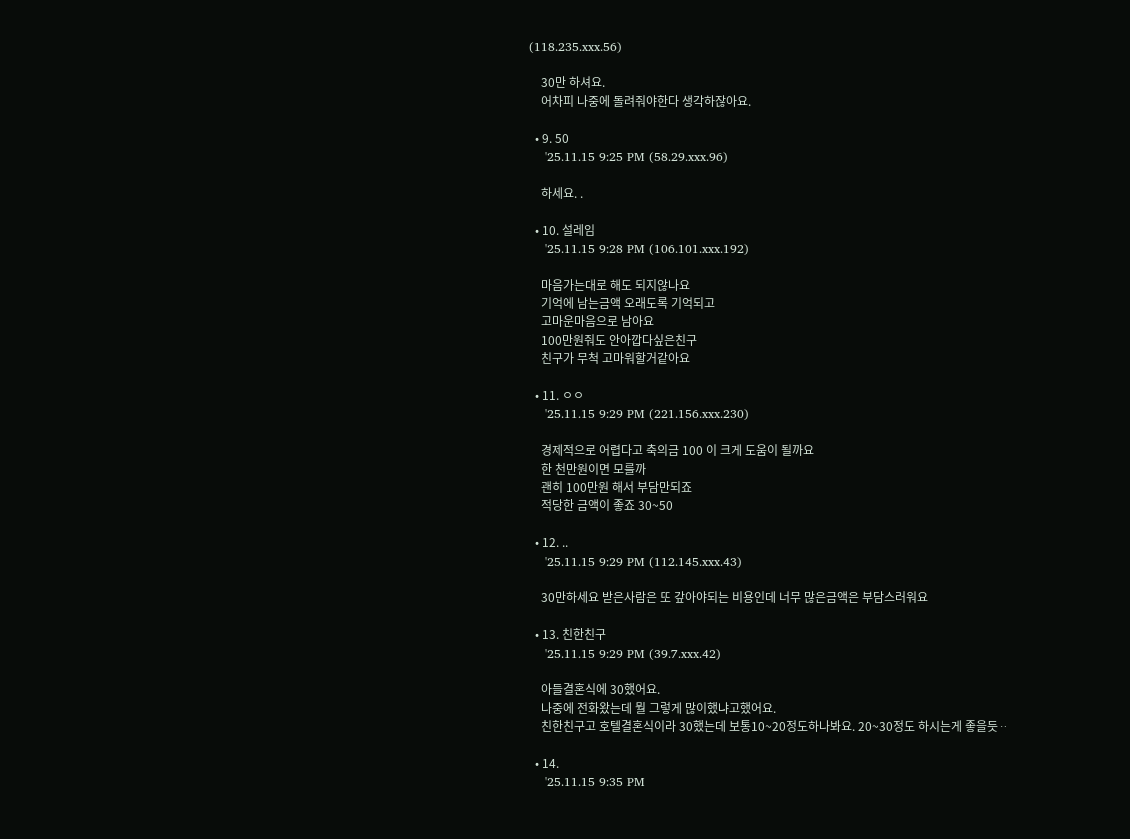(118.235.xxx.56)

    30만 하셔요.
    어차피 나중에 돌려줘야한다 생각하잖아요.

  • 9. 50
    '25.11.15 9:25 PM (58.29.xxx.96)

    하세요. .

  • 10. 설레임
    '25.11.15 9:28 PM (106.101.xxx.192)

    마음가는대로 해도 되지않나요
    기억에 남는금액 오래도록 기억되고
    고마운마음으로 남아요
    100만원줘도 안아깝다싶은친구
    친구가 무척 고마워할거같아요

  • 11. ㅇㅇ
    '25.11.15 9:29 PM (221.156.xxx.230)

    경제적으로 어렵다고 축의금 100 이 크게 도움이 될까요
    한 천만원이면 모를까
    괜히 100만원 해서 부담만되죠
    적당한 금액이 좋죠 30~50

  • 12. ..
    '25.11.15 9:29 PM (112.145.xxx.43)

    30만하세요 받은사람은 또 갚아야되는 비용인데 너무 많은금액은 부담스러워요

  • 13. 친한친구
    '25.11.15 9:29 PM (39.7.xxx.42)

    아들결혼식에 30했어요.
    나중에 전화왔는데 뭘 그렇게 많이했냐고했어요.
    친한친구고 호텔결혼식이라 30했는데 보통10~20정도하나봐요. 20~30정도 하시는게 좋을듯ᆢ

  • 14.
    '25.11.15 9:35 PM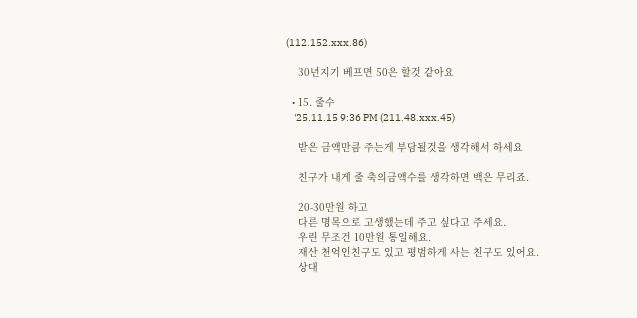(112.152.xxx.86)

    30년지기 베프면 50은 할것 같아요

  • 15. 줄수
    '25.11.15 9:36 PM (211.48.xxx.45)

    받은 금액만큼 주는게 부담될것을 생각해서 하세요

    친구가 내게 줄 축의금액수를 생각하면 백은 무리죠.

    20-30만원 하고
    다른 명목으로 고생했는데 주고 싶다고 주세요.
    우린 무조건 10만원 통일해요.
    재산 천억인친구도 있고 평범하게 사는 친구도 있어요.
    상대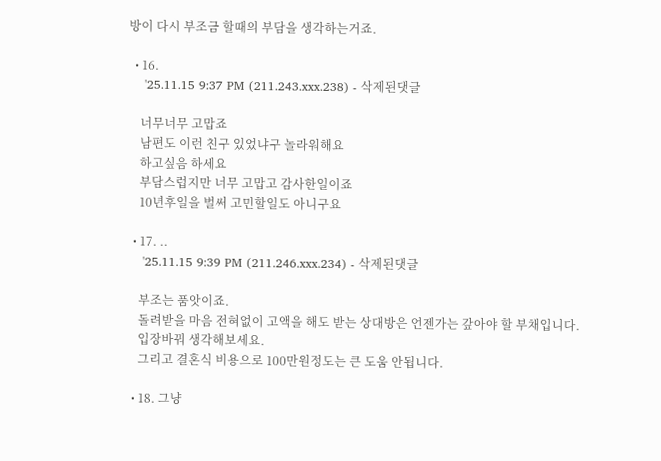방이 다시 부조금 할때의 부담을 생각하는거죠.

  • 16.
    '25.11.15 9:37 PM (211.243.xxx.238) - 삭제된댓글

    너무너무 고맙죠
    남편도 이런 친구 있었냐구 놀라워해요
    하고싶음 하세요
    부담스럽지만 너무 고맙고 감사한일이죠
    10년후일을 벌써 고민할일도 아니구요

  • 17. ..
    '25.11.15 9:39 PM (211.246.xxx.234) - 삭제된댓글

    부조는 품앗이죠.
    돌려받을 마음 전혀없이 고액을 해도 받는 상대방은 언젠가는 갚아야 할 부채입니다.
    입장바꿔 생각해보세요.
    그리고 결혼식 비용으로 100만원정도는 큰 도움 안됩니다.

  • 18. 그냥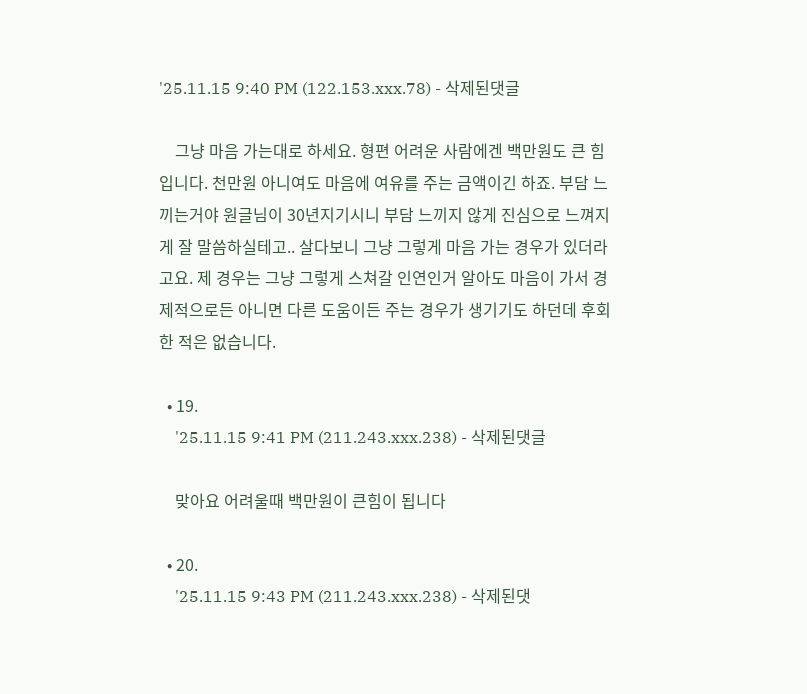'25.11.15 9:40 PM (122.153.xxx.78) - 삭제된댓글

    그냥 마음 가는대로 하세요. 형편 어려운 사람에겐 백만원도 큰 힘입니다. 천만원 아니여도 마음에 여유를 주는 금액이긴 하죠. 부담 느끼는거야 원글님이 30년지기시니 부담 느끼지 않게 진심으로 느껴지게 잘 말씀하실테고.. 살다보니 그냥 그렇게 마음 가는 경우가 있더라고요. 제 경우는 그냥 그렇게 스쳐갈 인연인거 알아도 마음이 가서 경제적으로든 아니면 다른 도움이든 주는 경우가 생기기도 하던데 후회한 적은 없습니다.

  • 19.
    '25.11.15 9:41 PM (211.243.xxx.238) - 삭제된댓글

    맞아요 어려울때 백만원이 큰힘이 됩니다

  • 20.
    '25.11.15 9:43 PM (211.243.xxx.238) - 삭제된댓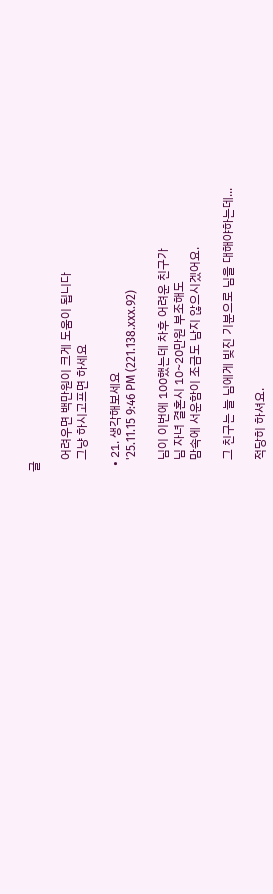글

    어려우면 백만원이 크게 도움이 됩니다
    그냥 하시고프면 하세요

  • 21. 생각해보세요
    '25.11.15 9:46 PM (221.138.xxx.92)

    님이 이번에 100했는데 차후 어려운 친구가
    님 자녀 결혼시 10~20만원 부조해도
    맘속에 서운함이 조금도 남지 않으시겠어요.

    그 친구는 늘 님에게 빚진 기분으로 님을 대해야하는데...

    적당히 하셔요.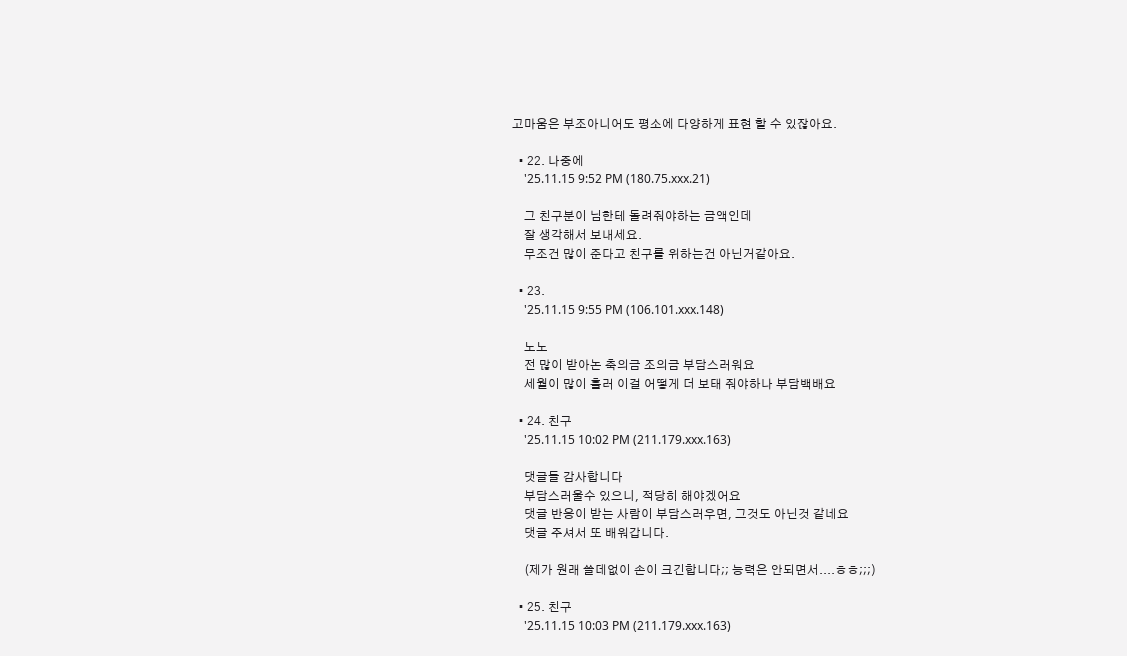고마움은 부조아니어도 평소에 다양하게 표현 할 수 있잖아요.

  • 22. 나중에
    '25.11.15 9:52 PM (180.75.xxx.21)

    그 친구분이 님한테 돌려줘야하는 금액인데
    잘 생각해서 보내세요.
    무조건 많이 준다고 친구를 위하는건 아닌거같아요.

  • 23.
    '25.11.15 9:55 PM (106.101.xxx.148)

    노노
    전 많이 받아논 축의금 조의금 부담스러워요
    세월이 많이 흘러 이걸 어떻게 더 보태 줘야하나 부담백배요

  • 24. 친구
    '25.11.15 10:02 PM (211.179.xxx.163)

    댓글들 감사합니다
    부담스러울수 있으니, 적당히 해야겠어요
    댓글 반응이 받는 사람이 부담스러우면, 그것도 아닌것 같네요
    댓글 주셔서 또 배워갑니다.

    (제가 원래 쓸데없이 손이 크긴합니다;; 능력은 안되면서....ㅎㅎ;;;)

  • 25. 친구
    '25.11.15 10:03 PM (211.179.xxx.163)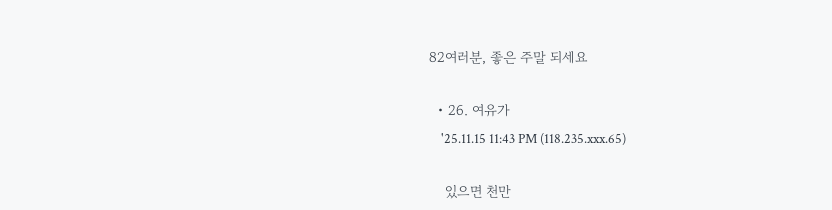82여러분, 좋은 주말 되세요

  • 26. 여유가
    '25.11.15 11:43 PM (118.235.xxx.65)

    있으면 천만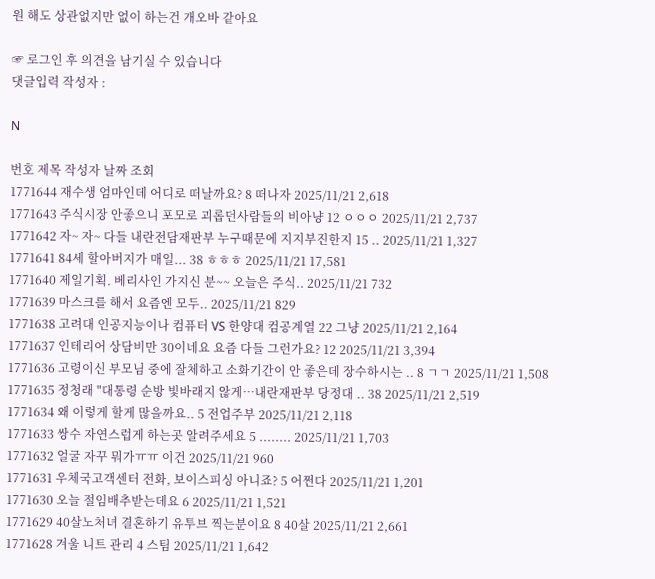원 해도 상관없지만 없이 하는건 개오바 같아요

☞ 로그인 후 의견을 남기실 수 있습니다
댓글입력 작성자 :

N

번호 제목 작성자 날짜 조회
1771644 재수생 엄마인데 어디로 떠날까요? 8 떠나자 2025/11/21 2,618
1771643 주식시장 안좋으니 포모로 괴롭던사람들의 비아냥 12 ㅇㅇㅇ 2025/11/21 2,737
1771642 자~ 자~ 다들 내란전담재판부 누구때문에 지지부진한지 15 .. 2025/11/21 1,327
1771641 84세 할아버지가 매일... 38 ㅎㅎㅎ 2025/11/21 17,581
1771640 제일기획. 베리사인 가지신 분~~ 오늘은 주식.. 2025/11/21 732
1771639 마스크를 해서 요즘엔 모두.. 2025/11/21 829
1771638 고려대 인공지능이나 컴퓨터 VS 한양대 컴공계열 22 그냥 2025/11/21 2,164
1771637 인테리어 상담비만 30이네요 요즘 다들 그런가요? 12 2025/11/21 3,394
1771636 고령이신 부모님 중에 잘체하고 소화기간이 안 좋은데 장수하시는 .. 8 ㄱㄱ 2025/11/21 1,508
1771635 정청래 "대통령 순방 빛바래지 않게…내란재판부 당정대 .. 38 2025/11/21 2,519
1771634 왜 이렇게 할게 많을까요.. 5 전업주부 2025/11/21 2,118
1771633 쌍수 자연스럽게 하는곳 알려주세요 5 ........ 2025/11/21 1,703
1771632 얼굴 자꾸 뭐가ㅠㅠ 이건 2025/11/21 960
1771631 우체국고객센터 전화, 보이스피싱 아니죠? 5 어쩐다 2025/11/21 1,201
1771630 오늘 절임배추받는데요 6 2025/11/21 1,521
1771629 40살노처녀 결혼하기 유투브 찍는분이요 8 40살 2025/11/21 2,661
1771628 겨울 니트 관리 4 스팀 2025/11/21 1,642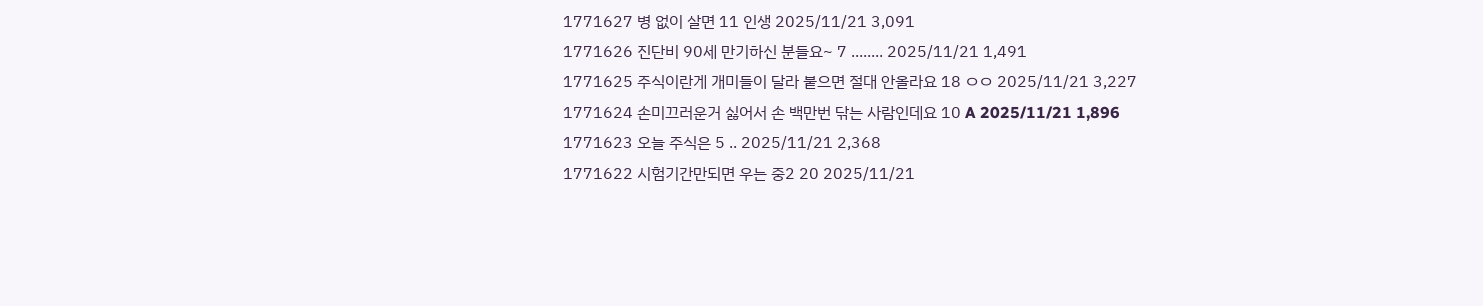1771627 병 없이 살면 11 인생 2025/11/21 3,091
1771626 진단비 90세 만기하신 분들요~ 7 ........ 2025/11/21 1,491
1771625 주식이란게 개미들이 달라 붙으면 절대 안올라요 18 ㅇㅇ 2025/11/21 3,227
1771624 손미끄러운거 싫어서 손 백만번 닦는 사람인데요 10 A 2025/11/21 1,896
1771623 오늘 주식은 5 .. 2025/11/21 2,368
1771622 시험기간만되면 우는 중2 20 2025/11/21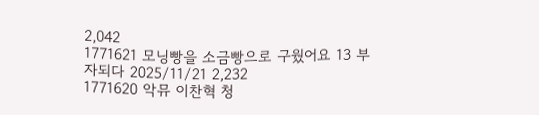2,042
1771621 모닝빵을 소금빵으로 구웠어요 13 부자되다 2025/11/21 2,232
1771620 악뮤 이찬혁 청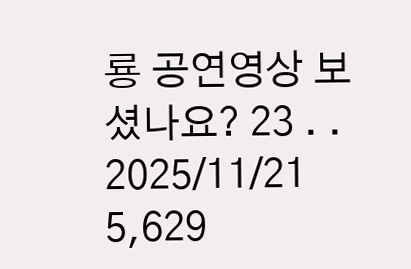룡 공연영상 보셨나요? 23 . . 2025/11/21 5,629